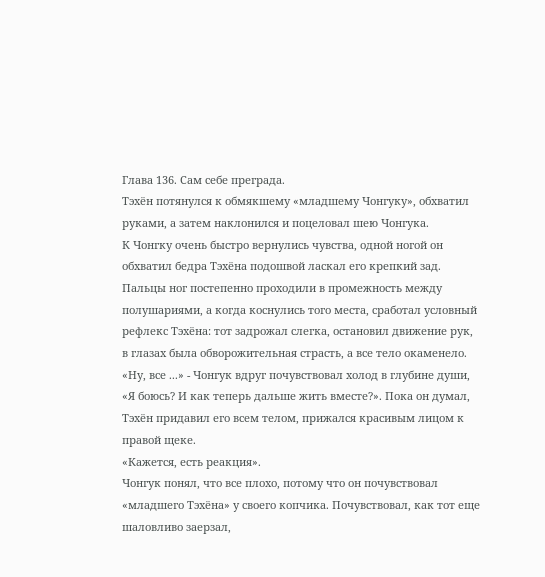Глава 136. Сам себе преграда.
Тэхён потянулся к обмякшему «младшему Чонгуку», обхватил руками, а затем наклонился и поцеловал шею Чонгука.
К Чонгку очень быстро вернулись чувства, одной ногой он обхватил бедра Тэхёна подошвой ласкал его крепкий зад. Пальцы ног постепенно проходили в промежность между полушариями, а когда коснулись того места, сработал условный рефлекс Тэхёна: тот задрожал слегка, остановил движение рук, в глазах была обворожительная страсть, а все тело окаменело.
«Ну, все ...» - Чонгук вдруг почувствовал холод в глубине души,
«Я боюсь? И как теперь дальше жить вместе?». Пока он думал, Тэхён придавил его всем телом, прижался красивым лицом к правой щеке.
«Кажется, есть реакция».
Чонгук понял, что все плохо, потому что он почувствовал «младшего Тэхёна» у своего копчика. Почувствовал, как тот еще шаловливо заерзал,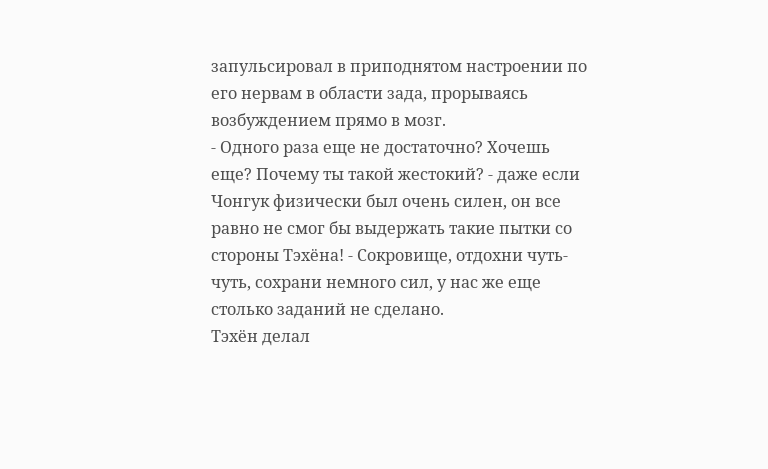запульсировал в приподнятом настроении по его нервам в области зада, прорываясь возбуждением прямо в мозг.
- Одного раза еще не достаточно? Хочешь еще? Почему ты такой жестокий? - даже если Чонгук физически был очень силен, он все равно не смог бы выдержать такие пытки со стороны Тэхёна! - Сокровище, отдохни чуть-чуть, сохрани немного сил, у нас же еще столько заданий не сделано.
Тэхён делал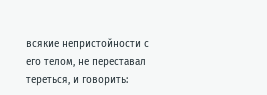всякие непристойности с его телом, не переставал тереться, и говорить: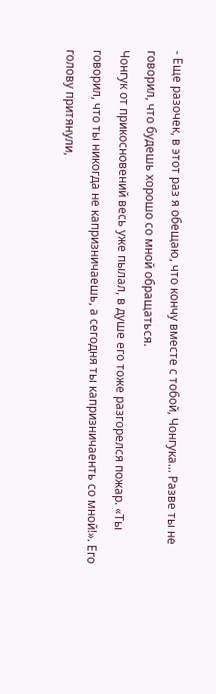- Еще разочек, в этот раз я обещаю, что кончу вместе с тобой, Чонгука... Разве ты не говорил, что будешь хорошо со мной обращаться.
Чонгук от прикосновений весь уже пылал, в душе его тоже разгорелся пожар. «Ты говорил, что ты никогда не капризничаешь, а сегодня ты капризничаенть со мной!». Его голову притянули,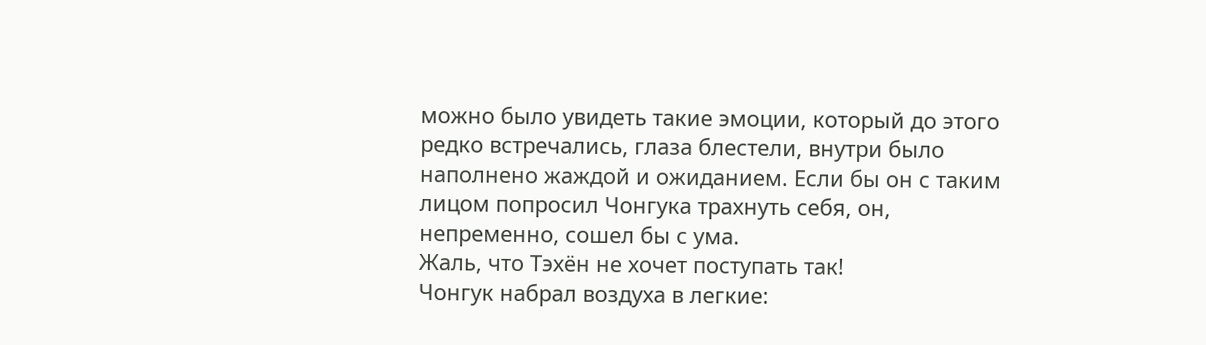можно было увидеть такие эмоции, который до этого редко встречались, глаза блестели, внутри было наполнено жаждой и ожиданием. Если бы он с таким лицом попросил Чонгука трахнуть себя, он, непременно, сошел бы с ума.
Жаль, что Тэхён не хочет поступать так!
Чонгук набрал воздуха в легкие: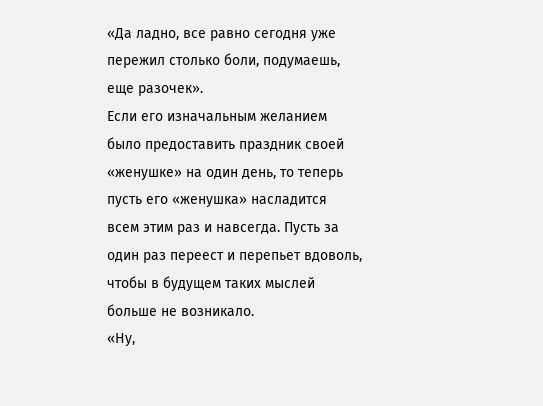«Да ладно, все равно сегодня уже пережил столько боли, подумаешь, еще разочек».
Если его изначальным желанием было предоставить праздник своей «женушке» на один день, то теперь пусть его «женушка» насладится всем этим раз и навсегда. Пусть за один раз переест и перепьет вдоволь, чтобы в будущем таких мыслей больше не возникало.
«Ну,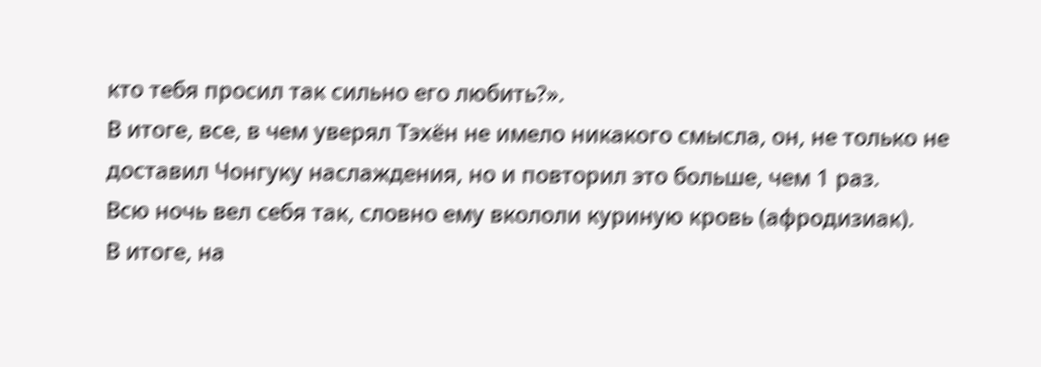кто тебя просил так сильно его любить?».
В итоге, все, в чем уверял Тэхён не имело никакого смысла, он, не только не доставил Чонгуку наслаждения, но и повторил это больше, чем 1 раз.
Всю ночь вел себя так, словно ему вкололи куриную кровь (афродизиак).
В итоге, на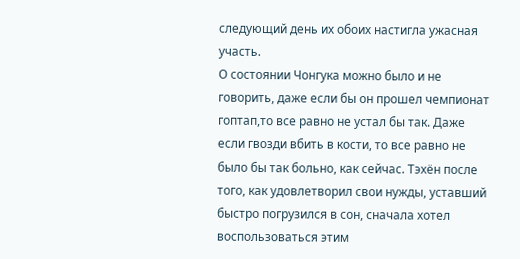следующий день их обоих настигла ужасная участь.
О состоянии Чонгука можно было и не говорить, даже если бы он прошел чемпионат гоптап,то все равно не устал бы так. Даже если гвозди вбить в кости, то все равно не было бы так больно, как сейчас. Тэхён после того, как удовлетворил свои нужды, уставший быстро погрузился в сон, сначала хотел воспользоваться этим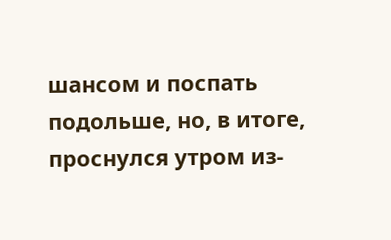шансом и поспать подольше, но, в итоге, проснулся утром из-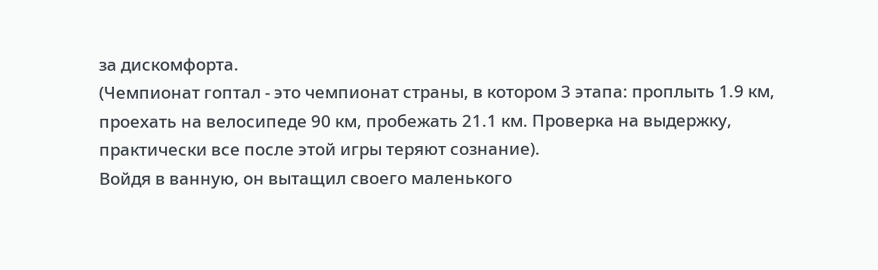за дискомфорта.
(Чемпионат гоптал - это чемпионат страны, в котором 3 этапа: проплыть 1.9 км, проехать на велосипеде 90 км, пробежать 21.1 км. Проверка на выдержку, практически все после этой игры теряют сознание).
Войдя в ванную, он вытащил своего маленького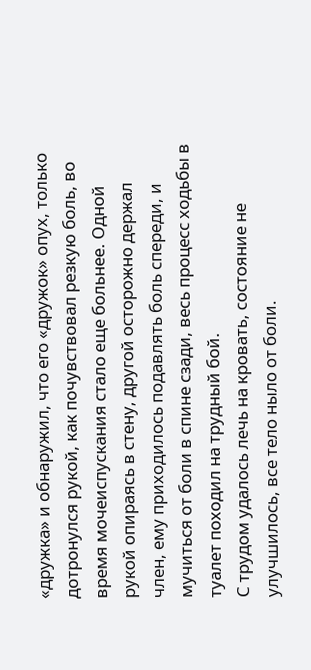«дружка» и обнаружил, что его «дружок» опух, только дотронулся рукой, как почувствовал резкую боль, во время мочеиспускания стало еще больнее. Одной рукой опираясь в стену, другой осторожно держал член, ему приходилось подавлять боль спереди, и мучиться от боли в спине сзади, весь процесс ходьбы в туалет походил на трудный бой.
С трудом удалось лечь на кровать, состояние не улучшилось, все тело ныло от боли.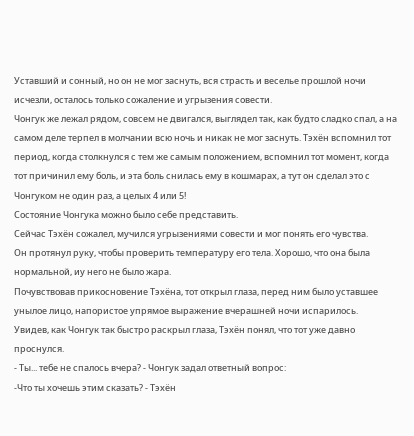Уставший и сонный, но он не мог заснуть, вся страсть и веселье прошлой ночи исчезли, осталось только сожаление и угрызения совести.
Чонгук же лежал рядом, совсем не двигался, выглядел так, как будто сладко спал, а на самом деле терпел в молчании всю ночь и никак не мог заснуть. Тэхён вспомнил тот период, когда столкнулся с тем же самым положением, вспомнил тот момент, когда тот причинил ему боль, и эта боль снилась ему в кошмарах, а тут он сделал это с Чонгуком не один раз, а целых 4 или 5!
Состояние Чонгука можно было себе представить.
Сейчас Тэхён сожалел, мучился угрызениями совести и мог понять его чувства.
Он протянул руку, чтобы проверить температуру его тела. Хорошо, что она была нормальной, иу него не было жара.
Почувствовав прикосновение Тэхёна, тот открыл глаза, перед ним было уставшее унылое лицо, напористое упрямое выражение вчерашней ночи испарилось.
Увидев, как Чонгук так быстро раскрыл глаза, Тэхён понял, что тот уже давно проснулся.
- Ты... тебе не спалось вчера? - Чонгук задал ответный вопрос:
-Что ты хочешь этим сказать? - Тэхён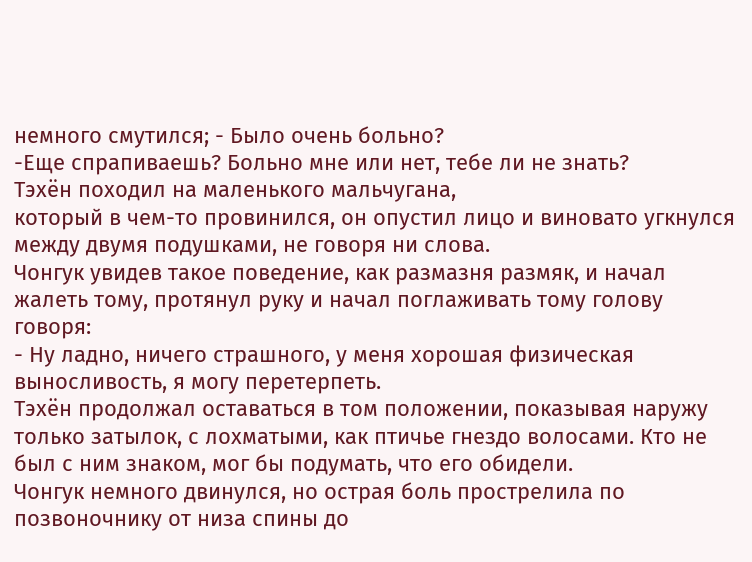немного смутился; - Было очень больно?
-Еще спрапиваешь? Больно мне или нет, тебе ли не знать?
Тэхён походил на маленького мальчугана,
который в чем-то провинился, он опустил лицо и виновато угкнулся между двумя подушками, не говоря ни слова.
Чонгук увидев такое поведение, как размазня размяк, и начал жалеть тому, протянул руку и начал поглаживать тому голову говоря:
- Ну ладно, ничего страшного, у меня хорошая физическая выносливость, я могу перетерпеть.
Тэхён продолжал оставаться в том положении, показывая наружу только затылок, с лохматыми, как птичье гнездо волосами. Кто не был с ним знаком, мог бы подумать, что его обидели.
Чонгук немного двинулся, но острая боль прострелила по позвоночнику от низа спины до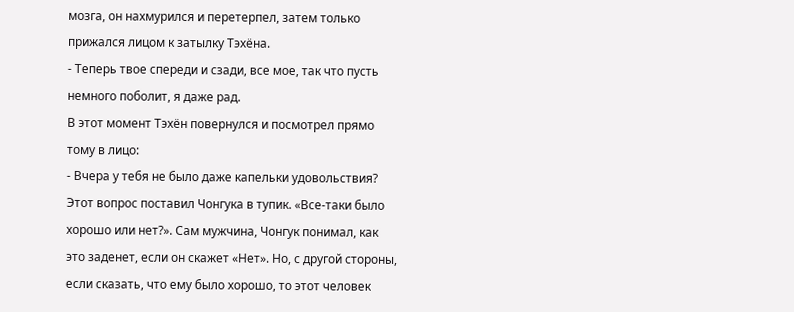мозга, он нахмурился и перетерпел, затем только прижался лицом к затылку Тэхёна.
- Теперь твое спереди и сзади, все мое, так что пусть немного поболит, я даже рад.
В этот момент Тэхён повернулся и посмотрел прямо тому в лицо:
- Вчера у тебя не было даже капельки удовольствия?
Этот вопрос поставил Чонгука в тупик. «Все-таки было хорошо или нет?». Сам мужчина, Чонгук понимал, как это заденет, если он скажет «Нет». Но, с другой стороны, если сказать, что ему было хорошо, то этот человек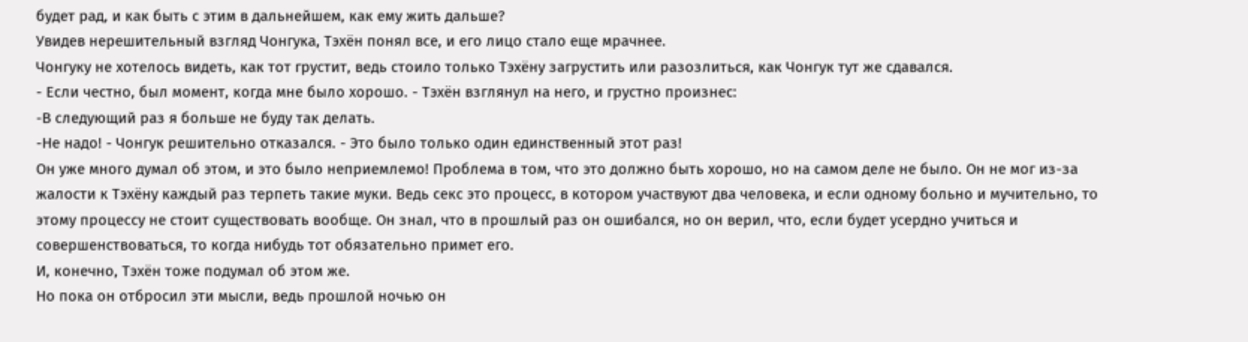будет рад, и как быть с этим в дальнейшем, как ему жить дальше?
Увидев нерешительный взгляд Чонгука, Тэхён понял все, и его лицо стало еще мрачнее.
Чонгуку не хотелось видеть, как тот грустит, ведь стоило только Тэхёну загрустить или разозлиться, как Чонгук тут же сдавался.
- Если честно, был момент, когда мне было хорошо. - Тэхён взглянул на него, и грустно произнес:
-В следующий раз я больше не буду так делать.
-Не надо! - Чонгук решительно отказался. - Это было только один единственный этот раз!
Он уже много думал об этом, и это было неприемлемо! Проблема в том, что это должно быть хорошо, но на самом деле не было. Он не мог из-за жалости к Тэхёну каждый раз терпеть такие муки. Ведь секс это процесс, в котором участвуют два человека, и если одному больно и мучительно, то этому процессу не стоит существовать вообще. Он знал, что в прошлый раз он ошибался, но он верил, что, если будет усердно учиться и совершенствоваться, то когда нибудь тот обязательно примет его.
И, конечно, Тэхён тоже подумал об этом же.
Но пока он отбросил эти мысли, ведь прошлой ночью он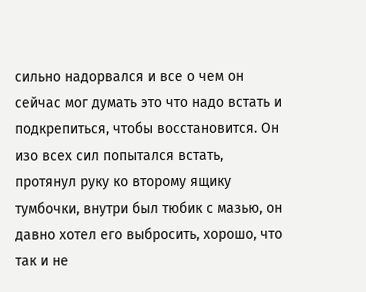сильно надорвался и все о чем он сейчас мог думать это что надо встать и подкрепиться, чтобы восстановится. Он изо всех сил попытался встать, протянул руку ко второму ящику тумбочки, внутри был тюбик с мазью, он давно хотел его выбросить, хорошо, что так и не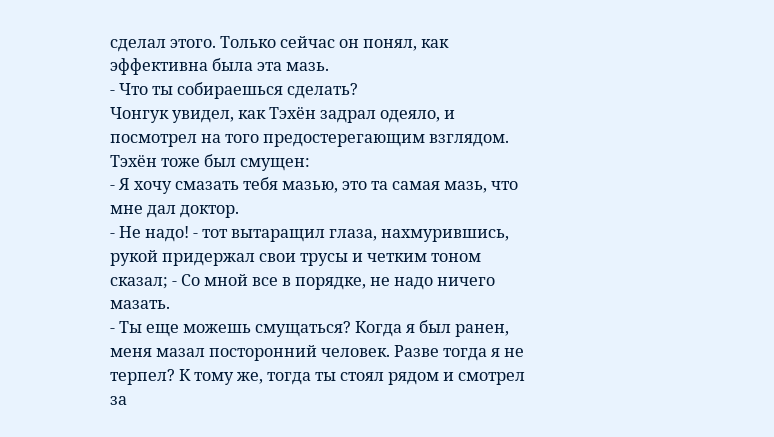сделал этого. Только сейчас он понял, как эффективна была эта мазь.
- Что ты собираешься сделать?
Чонгук увидел, как Тэхён задрал одеяло, и посмотрел на того предостерегающим взглядом. Тэхён тоже был смущен:
- Я хочу смазать тебя мазью, это та самая мазь, что мне дал доктор.
- Не надо! - тот вытаращил глаза, нахмурившись, рукой придержал свои трусы и четким тоном сказал; - Со мной все в порядке, не надо ничего мазать.
- Ты еще можешь смущаться? Когда я был ранен, меня мазал посторонний человек. Разве тогда я не терпел? К тому же, тогда ты стоял рядом и смотрел за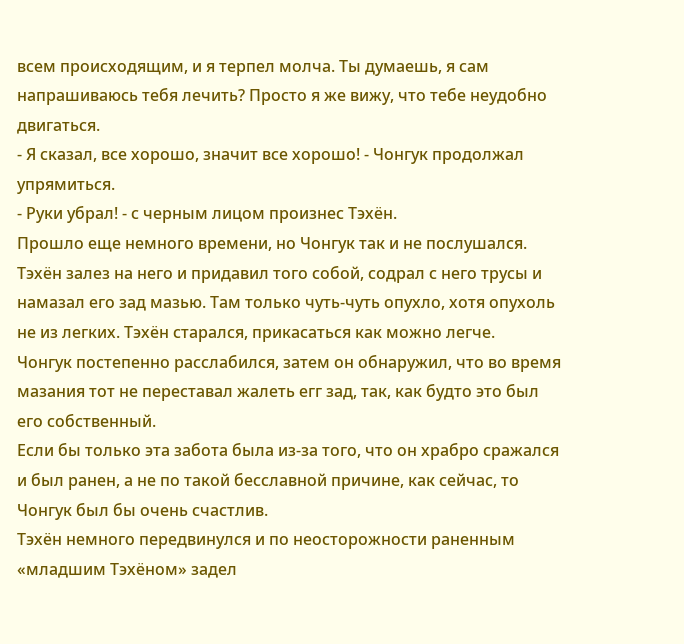всем происходящим, и я терпел молча. Ты думаешь, я сам напрашиваюсь тебя лечить? Просто я же вижу, что тебе неудобно двигаться.
- Я сказал, все хорошо, значит все хорошо! - Чонгук продолжал упрямиться.
- Руки убрал! - с черным лицом произнес Тэхён.
Прошло еще немного времени, но Чонгук так и не послушался. Тэхён залез на него и придавил того собой, содрал с него трусы и намазал его зад мазью. Там только чуть-чуть опухло, хотя опухоль не из легких. Тэхён старался, прикасаться как можно легче.
Чонгук постепенно расслабился, затем он обнаружил, что во время мазания тот не переставал жалеть егг зад, так, как будто это был его собственный.
Если бы только эта забота была из-за того, что он храбро сражался и был ранен, а не по такой бесславной причине, как сейчас, то Чонгук был бы очень счастлив.
Тэхён немного передвинулся и по неосторожности раненным «младшим Тэхёном» задел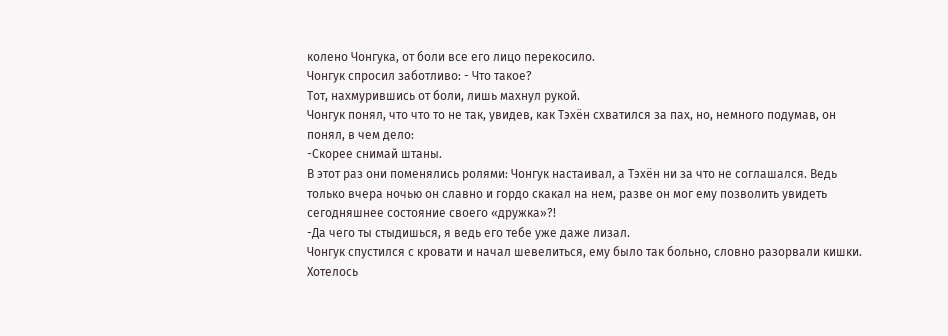колено Чонгука, от боли все его лицо перекосило.
Чонгук спросил заботливо: - Что такое?
Тот, нахмурившись от боли, лишь махнул рукой.
Чонгук понял, что что то не так, увидев, как Тэхён схватился за пах, но, немного подумав, он понял, в чем дело:
-Скорее снимай штаны.
В этот раз они поменялись ролями: Чонгук настаивал, а Тэхён ни за что не соглашался. Ведь только вчера ночью он славно и гордо скакал на нем, разве он мог ему позволить увидеть сегодняшнее состояние своего «дружка»?!
-Да чего ты стыдишься, я ведь его тебе уже даже лизал.
Чонгук спустился с кровати и начал шевелиться, ему было так больно, словно разорвали кишки.
Хотелось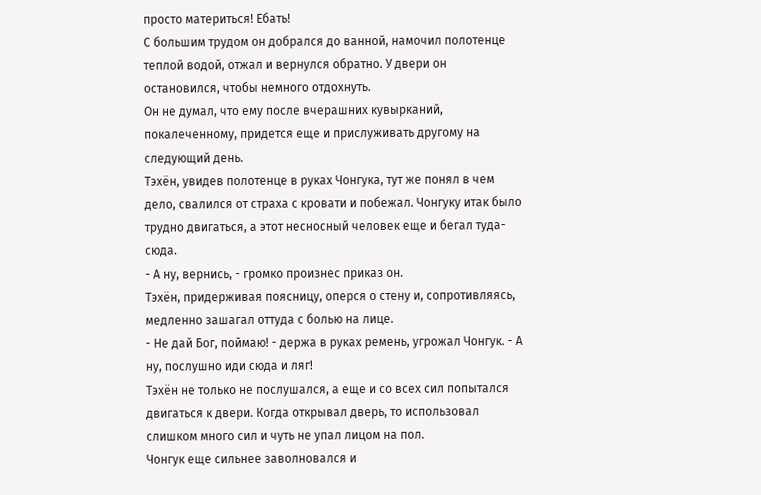просто материться! Ебать!
С большим трудом он добрался до ванной, намочил полотенце теплой водой, отжал и вернулся обратно. У двери он остановился, чтобы немного отдохнуть.
Он не думал, что ему после вчерашних кувырканий, покалеченному, придется еще и прислуживать другому на следующий день.
Тэхён, увидев полотенце в руках Чонгука, тут же понял в чем дело, свалился от страха с кровати и побежал. Чонгуку итак было трудно двигаться, а этот несносный человек еще и бегал туда-сюда.
- А ну, вернись, - громко произнес приказ он.
Тэхён, придерживая поясницу, оперся о стену и, сопротивляясь, медленно зашагал оттуда с болью на лице.
- Не дай Бог, поймаю! - держа в руках ремень, угрожал Чонгук. - А ну, послушно иди сюда и ляг!
Тэхён не только не послушался, а еще и со всех сил попытался двигаться к двери. Когда открывал дверь, то использовал слишком много сил и чуть не упал лицом на пол.
Чонгук еще сильнее заволновался и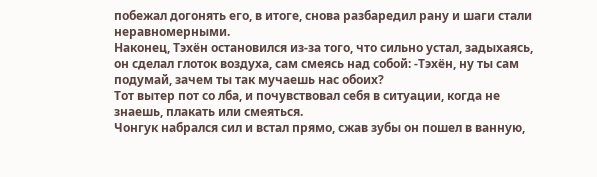побежал догонять его, в итоге, снова разбаредил рану и шаги стали неравномерными.
Наконец, Тэхён остановился из-за того, что сильно устал, задыхаясь, он сделал глоток воздуха, сам смеясь над собой: -Тэхён, ну ты сам подумай, зачем ты так мучаешь нас обоих?
Тот вытер пот со лба, и почувствовал себя в ситуации, когда не знаешь, плакать или смеяться.
Чонгук набрался сил и встал прямо, сжав зубы он пошел в ванную,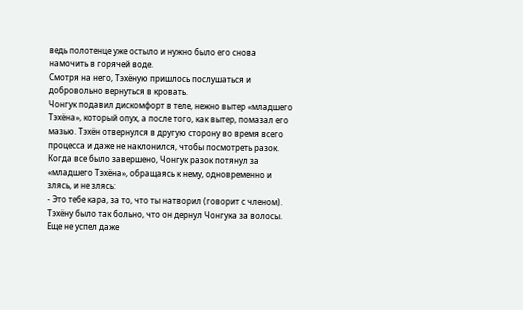ведь полотенце уже остыло и нужно было его снова намочить в горячей воде.
Смотря на него, Тэхёную пришлось послушаться и добровольно вернуться в кровать.
Чонгук подавил дискомфорт в теле, нежно вытер «младшего Тэхёна», который опух, а после того, как вытер, помазал его мазью. Тэхён отвернулся в другую сторону во время всего процесса и даже не наклонился, чтобы посмотреть разок.
Когда все было завершено, Чонгук разок потянул за «младшего Тэхёна», обращаясь к нему, одновременно и злясь, и не злясь:
- Это тебе кара, за то, что ты натворил (говорит с членом).
Тэхёну было так больно, что он дернул Чонгука за волосы.
Еще не успел даже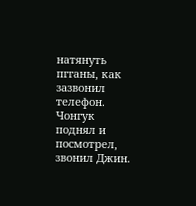натянуть пгганы, как зазвонил телефон.
Чонгук поднял и посмотрел, звонил Джин.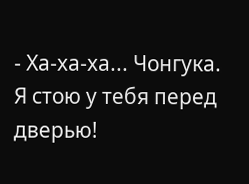- Ха-ха-ха... Чонгука. Я стою у тебя перед дверью!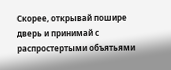Скорее, открывай пошире дверь и принимай с распростертыми объятьями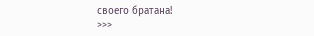своего братана!
>>>